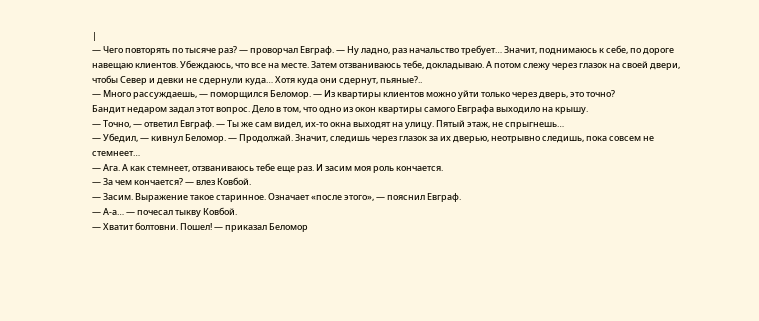|
— Чего повторять по тысяче раз? — проворчал Евграф. — Ну ладно, раз начальство требует… Значит, поднимаюсь к себе, по дороге навещаю клиентов. Убеждаюсь, что все на месте. Затем отзваниваюсь тебе, докладываю. А потом слежу через глазок на своей двери, чтобы Север и девки не сдернули куда… Хотя куда они сдернут, пьяные?..
— Много рассуждаешь, — поморщился Беломор. — Из квартиры клиентов можно уйти только через дверь, это точно?
Бандит недаром задал этот вопрос. Дело в том, что одно из окон квартиры самого Евграфа выходило на крышу.
— Точно, — ответил Евграф. — Ты же сам видел, их-то окна выходят на улицу. Пятый этаж, не спрыгнешь…
— Убедил, — кивнул Беломор. — Продолжай. Значит, следишь через глазок за их дверью, неотрывно следишь, пока совсем не стемнеет…
— Ага. А как стемнеет, отзваниваюсь тебе еще раз. И засим моя роль кончается.
— За чем кончается? — влез Ковбой.
— Засим. Выражение такое старинное. Означает «после этого», — пояснил Евграф.
— А-а… — почесал тыкву Ковбой.
— Хватит болтовни. Пошел! — приказал Беломор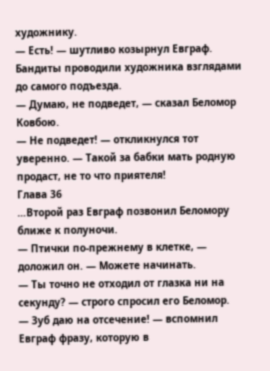художнику.
— Есть! — шутливо козырнул Евграф.
Бандиты проводили художника взглядами до самого подъезда.
— Думаю, не подведет, — сказал Беломор Ковбою.
— Не подведет! — откликнулся тот уверенно. — Такой за бабки мать родную продаст, не то что приятеля!
Глава 36
…Второй раз Евграф позвонил Беломору ближе к полуночи.
— Птички по-прежнему в клетке, — доложил он. — Можете начинать.
— Ты точно не отходил от глазка ни на секунду? — строго спросил его Беломор.
— Зуб даю на отсечение! — вспомнил Евграф фразу, которую в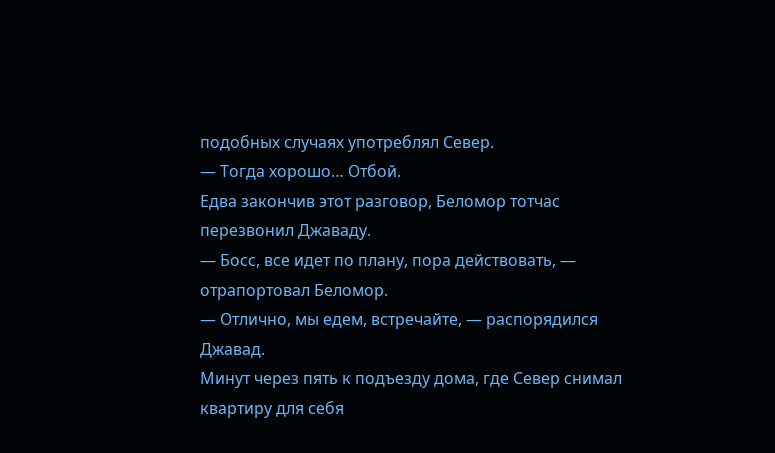подобных случаях употреблял Север.
— Тогда хорошо… Отбой.
Едва закончив этот разговор, Беломор тотчас перезвонил Джаваду.
— Босс, все идет по плану, пора действовать, — отрапортовал Беломор.
— Отлично, мы едем, встречайте, — распорядился Джавад.
Минут через пять к подъезду дома, где Север снимал квартиру для себя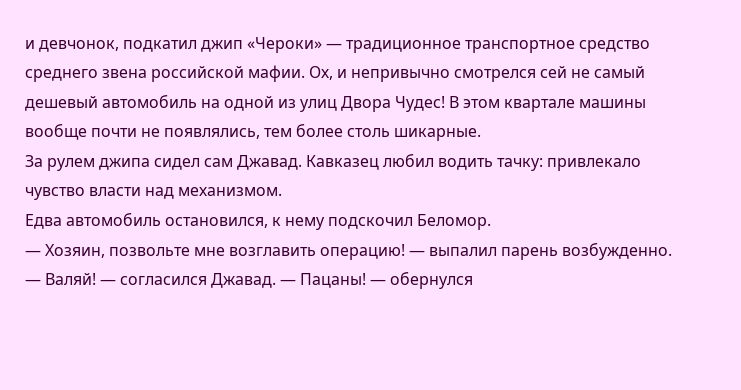и девчонок, подкатил джип «Чероки» — традиционное транспортное средство среднего звена российской мафии. Ох, и непривычно смотрелся сей не самый дешевый автомобиль на одной из улиц Двора Чудес! В этом квартале машины вообще почти не появлялись, тем более столь шикарные.
За рулем джипа сидел сам Джавад. Кавказец любил водить тачку: привлекало чувство власти над механизмом.
Едва автомобиль остановился, к нему подскочил Беломор.
— Хозяин, позвольте мне возглавить операцию! — выпалил парень возбужденно.
— Валяй! — согласился Джавад. — Пацаны! — обернулся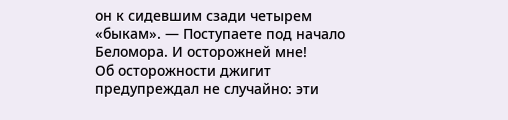он к сидевшим сзади четырем «быкам». — Поступаете под начало Беломора. И осторожней мне!
Об осторожности джигит предупреждал не случайно: эти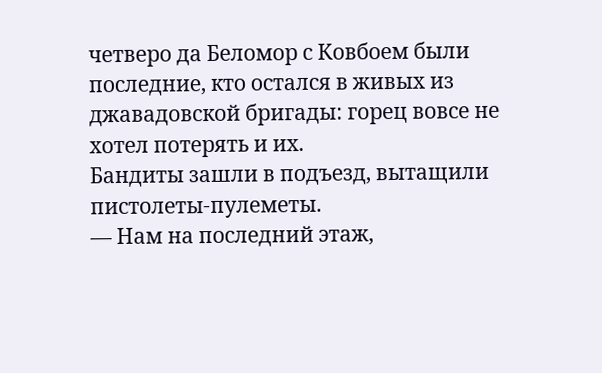четверо да Беломор с Ковбоем были последние, кто остался в живых из джавадовской бригады: горец вовсе не хотел потерять и их.
Бандиты зашли в подъезд, вытащили пистолеты-пулеметы.
— Нам на последний этаж,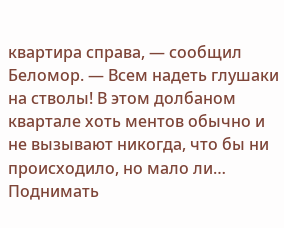квартира справа, — сообщил Беломор. — Всем надеть глушаки на стволы! В этом долбаном квартале хоть ментов обычно и не вызывают никогда, что бы ни происходило, но мало ли… Поднимать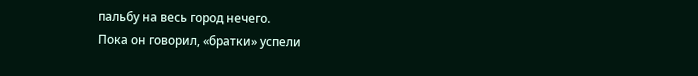пальбу на весь город нечего.
Пока он говорил, «братки» успели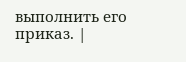выполнить его приказ. |